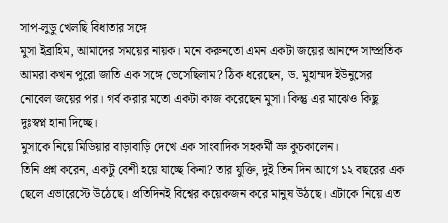সাপ-লুডু খেলছি বিধাতার সঙ্গে
মুসা ইব্রাহিম, আমাদের সময়ের নায়ক। মনে করুনতো এমন একটা জয়ের আনন্দে সাম্প্রতিক আমরা কখন পুরো জাতি এক সঙ্গে ভেসেছিলাম? ঠিক ধরেছেন, ড. মুহাম্মদ ইউনুসের নোবেল জয়ের পর। গর্ব করার মতো একটা কাজ করেছেন মুসা। কিন্তু এর মাঝেও কিছু দুঃস্বপ্ন হানা দিচ্ছে।
মুসাকে নিয়ে মিডিয়ার বাড়াবাড়ি দেখে এক সাংবাদিক সহকর্মী ভ্রু কুচকালেন।
তিনি প্রশ্ন করেন, একটু বেশী হয়ে যাচ্ছে কিনা? তার যুক্তি, দুই তিন দিন আগে ১২ বছরের এক ছেলে এভারেস্টে উঠেছে। প্রতিদিনই বিশ্বের কয়েকজন করে মানুষ উঠছে। এটাকে নিয়ে এত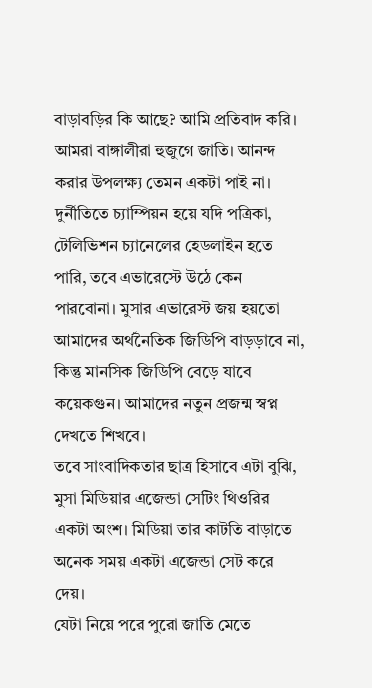বাড়াবড়ির কি আছে? আমি প্রতিবাদ করি। আমরা বাঙ্গালীরা হুজুগে জাতি। আনন্দ করার উপলক্ষ্য তেমন একটা পাই না।
দুর্নীতিতে চ্যাম্পিয়ন হয়ে যদি পত্রিকা, টেলিভিশন চ্যানেলের হেডলাইন হতে পারি, তবে এভারেস্টে উঠে কেন পারবোনা। মুসার এভারেস্ট জয় হয়তো আমাদের অর্থনৈতিক জিডিপি বাড়ড়াবে না, কিন্তু মানসিক জিডিপি বেড়ে যাবে কয়েকগুন। আমাদের নতুন প্রজন্ম স্বপ্ন দেখতে শিখবে।
তবে সাংবাদিকতার ছাত্র হিসাবে এটা বুঝি, মুসা মিডিয়ার এজেন্ডা সেটিং থিওরির একটা অংশ। মিডিয়া তার কাটতি বাড়াতে অনেক সময় একটা এজেন্ডা সেট করে দেয়।
যেটা নিয়ে পরে পুরো জাতি মেতে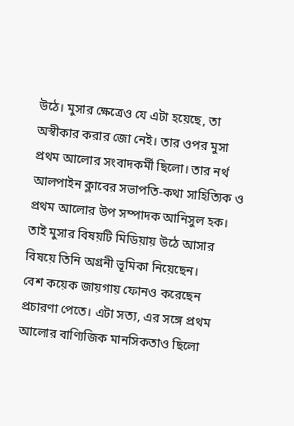উঠে। মুসার ক্ষেত্রেও যে এটা হয়েছে, তা অস্বীকার করার জো নেই। তার ওপর মুসা প্রথম আলোর সংবাদকর্মী ছিলো। তার নর্থ আলপাইন ক্লাবের সভাপতি-কথা সাহিত্যিক ও প্রথম আলোর উপ সম্পাদক আনিসুল হক। তাই মুসার বিষয়টি মিডিয়ায় উঠে আসার বিষয়ে তিনি অগ্রনী ভূমিকা নিয়েছেন।
বেশ কয়েক জায়গায় ফোনও করেছেন প্রচারণা পেতে। এটা সত্য, এর সঙ্গে প্রথম আলোর বাণ্যিজিক মানসিকতাও ছিলো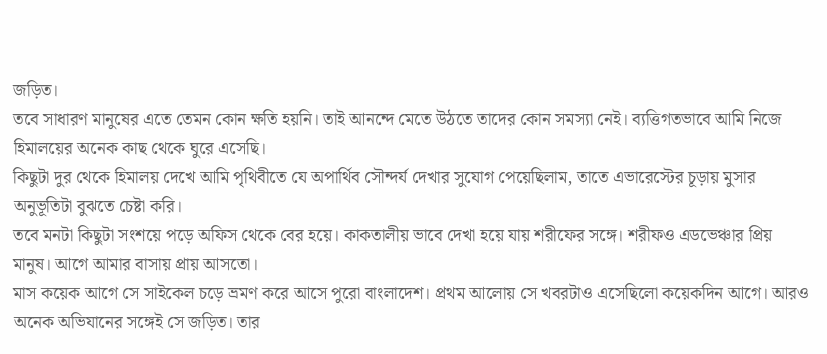জড়িত।
তবে সাধারণ মানুষের এতে তেমন কোন ক্ষতি হয়নি। তাই আনন্দে মেতে উঠতে তাদের কোন সমস্যা নেই। ব্যত্তিগতভাবে আমি নিজে হিমালয়ের অনেক কাছ থেকে ঘুরে এসেছি।
কিছুটা দুর থেকে হিমালয় দেখে আমি পৃথিবীতে যে অপার্থিব সৌন্দর্য দেখার সুযোগ পেয়েছিলাম, তাতে এভারেস্টের চূড়ায় মুসার অনুভূতিটা বুঝতে চেষ্টা করি।
তবে মনটা কিছুটা সংশয়ে পড়ে অফিস থেকে বের হয়ে। কাকতালীয় ভাবে দেখা হয়ে যায় শরীফের সঙ্গে। শরীফও এডভেঞ্চার প্রিয় মানুষ। আগে আমার বাসায় প্রায় আসতো।
মাস কয়েক আগে সে সাইকেল চড়ে ভ্রমণ করে আসে পুরো বাংলাদেশ। প্রথম আলোয় সে খবরটাও এসেছিলো কয়েকদিন আগে। আরও অনেক অভিযানের সঙ্গেই সে জড়িত। তার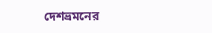দেশভ্রমনের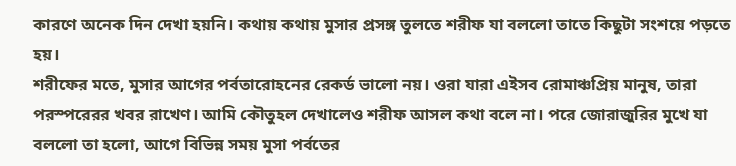কারণে অনেক দিন দেখা হয়নি। কথায় কথায় মুসার প্রসঙ্গ তুলতে শরীফ যা বললো তাতে কিছুটা সংশয়ে পড়তে হয়।
শরীফের মতে, মুসার আগের পর্বতারোহনের রেকর্ড ভালো নয়। ওরা যারা এইসব রোমাঞ্চপ্রিয় মানুষ, তারা পরস্পরেরর খবর রাখেণ। আমি কৌতুহল দেখালেও শরীফ আসল কথা বলে না। পরে জোরাজুরির মুখে যা বললো তা হলো, আগে বিভিন্ন সময় মুসা পর্বতের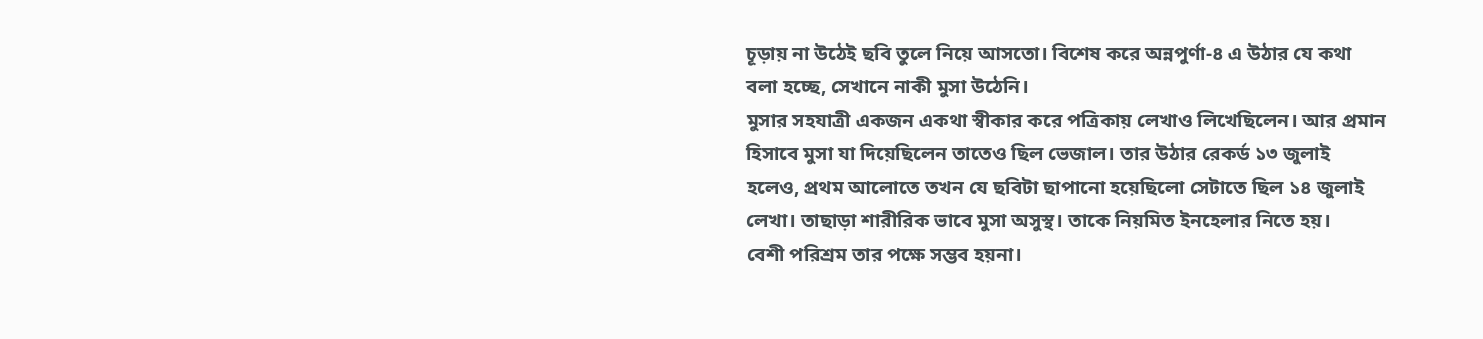চূড়ায় না উঠেই ছবি তুলে নিয়ে আসতো। বিশেষ করে অন্নপুর্ণা-৪ এ উঠার যে কথা বলা হচ্ছে, সেখানে নাকী মুসা উঠেনি।
মুসার সহযাত্রী একজন একথা স্বীকার করে পত্রিকায় লেখাও লিখেছিলেন। আর প্রমান হিসাবে মুসা যা দিয়েছিলেন তাতেও ছিল ভেজাল। তার উঠার রেকর্ড ১৩ জুলাই হলেও, প্রথম আলোতে তখন যে ছবিটা ছাপানো হয়েছিলো সেটাতে ছিল ১৪ জুলাই লেখা। তাছাড়া শারীরিক ভাবে মুসা অসুস্থ। তাকে নিয়মিত ইনহেলার নিতে হয়।
বেশী পরিশ্রম তার পক্ষে সম্ভব হয়না।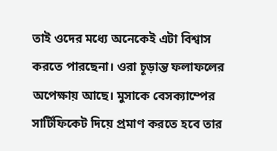তাই ওদের মধ্যে অনেকেই এটা বিশ্বাস করতে পারছেনা। ওরা চূড়ান্ত ফলাফলের অপেক্ষায় আছে। মুসাকে বেসক্যাম্পের সার্টিফিকেট দিয়ে প্রমাণ করতে হবে তার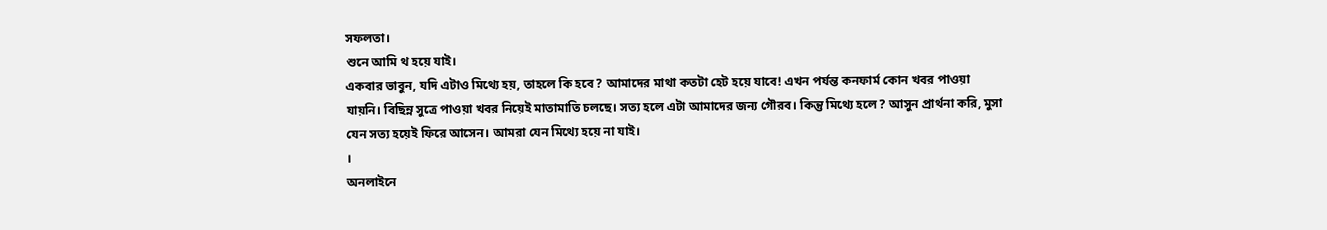সফলতা।
শুনে আমি থ হয়ে যাই।
একবার ভাবুন, যদি এটাও মিথ্যে হয়, তাহলে কি হবে? আমাদের মাথা কতটা হেট হয়ে যাবে! এখন পর্যন্ত কনফার্ম কোন খবর পাওয়া যায়নি। বিছিন্ন সুত্রে পাওয়া খবর নিয়েই মাতামাতি চলছে। সত্য হলে এটা আমাদের জন্য গৌরব। কিন্তু মিথ্যে হলে? আসুন প্রার্থনা করি, মুসা যেন সত্য হয়েই ফিরে আসেন। আমরা যেন মিথ্যে হয়ে না যাই।
।
অনলাইনে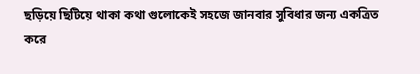ছড়িয়ে ছিটিয়ে থাকা কথা গুলোকেই সহজে জানবার সুবিধার জন্য একত্রিত করে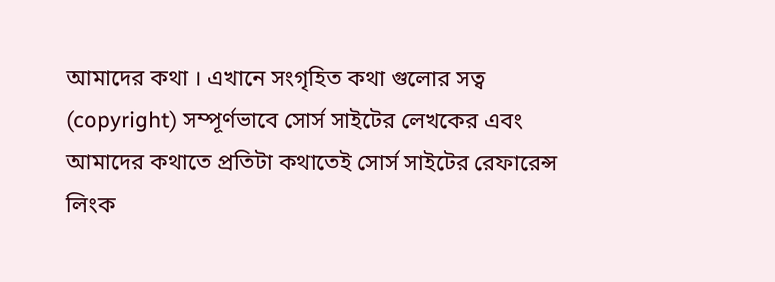আমাদের কথা । এখানে সংগৃহিত কথা গুলোর সত্ব (copyright) সম্পূর্ণভাবে সোর্স সাইটের লেখকের এবং আমাদের কথাতে প্রতিটা কথাতেই সোর্স সাইটের রেফারেন্স লিংক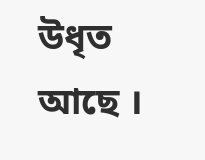উধৃত আছে ।